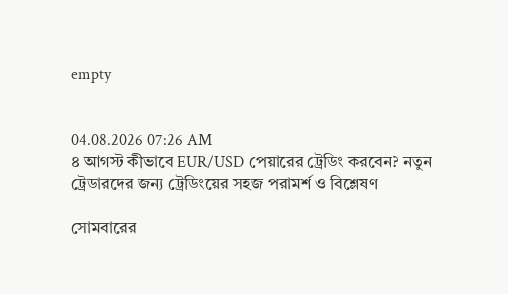empty


04.08.2026 07:26 AM
৪ আগস্ট কীভাবে EUR/USD পেয়ারের ট্রেডিং করবেন? নতুন ট্রেডারদের জন্য ট্রেডিংয়ের সহজ পরামর্শ ও বিশ্লেষণ

সোমবারের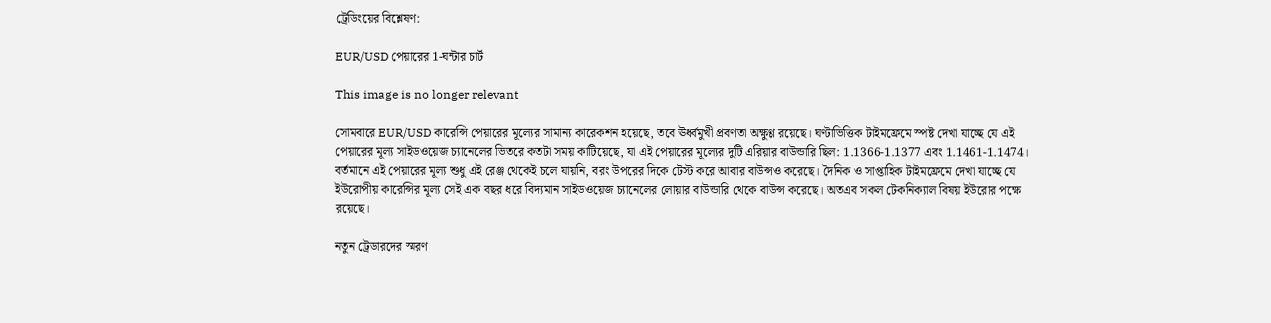ট্রেডিংয়ের বিশ্লেষণ:

EUR/USD পেয়ারের 1-ঘন্টার চার্ট

This image is no longer relevant

সোমবারে EUR/USD কারেন্সি পেয়ারের মূল্যের সামান্য কারেকশন হয়েছে, তবে ঊর্ধ্বমুখী প্রবণতা অক্ষুণ্ণ রয়েছে। ঘণ্টাভিত্তিক টাইমফ্রেমে স্পষ্ট দেখা যাচ্ছে যে এই পেয়ারের মূল্য সাইডওয়েজ চ্যানেলের ভিতরে কতটা সময় কাটিয়েছে, যা এই পেয়ারের মূল্যের দুটি এরিয়ার বাউন্ডারি ছিল: 1.1366-1.1377 এবং 1.1461-1.1474। বর্তমানে এই পেয়ারের মূল্য শুধু এই রেঞ্জ থেকেই চলে যায়নি, বরং উপরের দিকে টেস্ট করে আবার বাউন্সও করেছে। দৈনিক ও সাপ্তাহিক টাইমফ্রেমে দেখা যাচ্ছে যে ইউরোপীয় কারেন্সির মূল্য সেই এক বছর ধরে বিদ্যমান সাইডওয়েজ চ্যানেলের লোয়ার বাউন্ডারি থেকে বাউন্স করেছে। অতএব সকল টেকনিক্যাল বিষয় ইউরোর পক্ষে রয়েছে।

নতুন ট্রেডারদের স্মরণ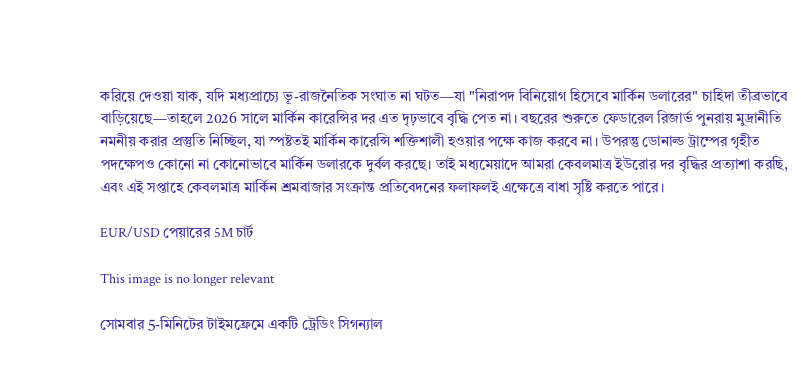করিয়ে দেওয়া যাক, যদি মধ্যপ্রাচ্যে ভূ-রাজনৈতিক সংঘাত না ঘটত—যা "নিরাপদ বিনিয়োগ হিসেবে মার্কিন ডলারের" চাহিদা তীব্রভাবে বাড়িয়েছে—তাহলে 2026 সালে মার্কিন কারেন্সির দর এত দৃঢ়ভাবে বৃদ্ধি পেত না। বছরের শুরুতে ফেডারেল রিজার্ভ পুনরায় মুদ্রানীতি নমনীয় করার প্রস্তুতি নিচ্ছিল, যা স্পষ্টতই মার্কিন কারেন্সি শক্তিশালী হওয়ার পক্ষে কাজ করবে না। উপরন্তু ডোনাল্ড ট্রাম্পের গৃহীত পদক্ষেপও কোনো না কোনোভাবে মার্কিন ডলারকে দুর্বল করছে। তাই মধ্যমেয়াদে আমরা কেবলমাত্র ইউরোর দর বৃদ্ধির প্রত্যাশা করছি, এবং এই সপ্তাহে কেবলমাত্র মার্কিন শ্রমবাজার সংক্রান্ত প্রতিবেদনের ফলাফলই এক্ষেত্রে বাধা সৃষ্টি করতে পারে।

EUR/USD পেয়ারের 5M চার্ট

This image is no longer relevant

সোমবার 5-মিনিটের টাইমফ্রেমে একটি ট্রেডিং সিগন্যাল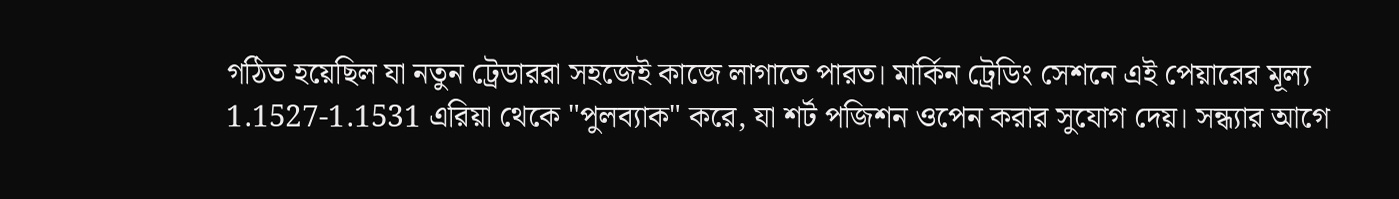গঠিত হয়েছিল যা নতুন ট্রেডাররা সহজেই কাজে লাগাতে পারত। মার্কিন ট্রেডিং সেশনে এই পেয়ারের মূল্য 1.1527-1.1531 এরিয়া থেকে "পুলব্যাক" করে, যা শর্ট পজিশন ওপেন করার সুযোগ দেয়। সন্ধ্যার আগে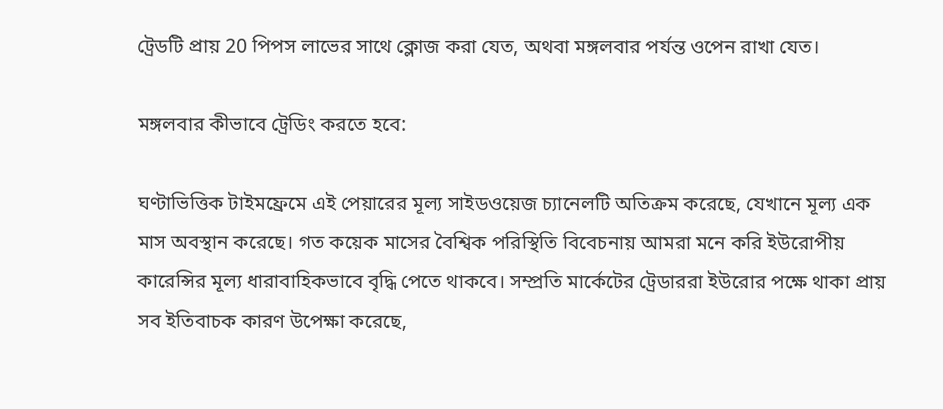ট্রেডটি প্রায় 20 পিপস লাভের সাথে ক্লোজ করা যেত, অথবা মঙ্গলবার পর্যন্ত ওপেন রাখা যেত।

মঙ্গলবার কীভাবে ট্রেডিং করতে হবে:

ঘণ্টাভিত্তিক টাইমফ্রেমে এই পেয়ারের মূল্য সাইডওয়েজ চ্যানেলটি অতিক্রম করেছে, যেখানে মূল্য এক মাস অবস্থান করেছে। গত কয়েক মাসের বৈশ্বিক পরিস্থিতি বিবেচনায় আমরা মনে করি ইউরোপীয় কারেন্সির মূল্য ধারাবাহিকভাবে বৃদ্ধি পেতে থাকবে। সম্প্রতি মার্কেটের ট্রেডাররা ইউরোর পক্ষে থাকা প্রায় সব ইতিবাচক কারণ উপেক্ষা করেছে,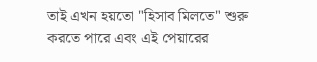তাই এখন হয়তো "হিসাব মিলতে" শুরু করতে পারে এবং এই পেয়ারের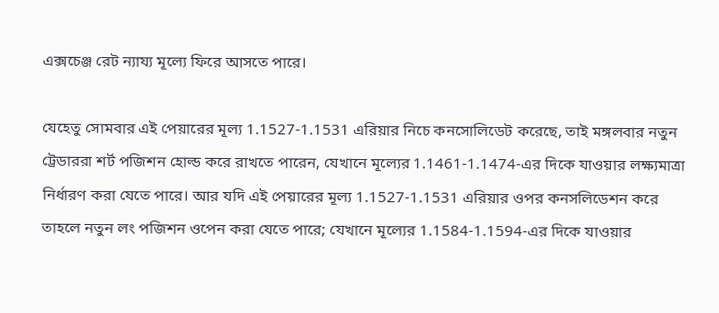এক্সচেঞ্জ রেট ন্যায্য মূল্যে ফিরে আসতে পারে।

যেহেতু সোমবার এই পেয়ারের মূল্য 1.1527-1.1531 এরিয়ার নিচে কনসোলিডেট করেছে, তাই মঙ্গলবার নতুন ট্রেডাররা শর্ট পজিশন হোল্ড করে রাখতে পারেন, যেখানে মূল্যের 1.1461-1.1474-এর দিকে যাওয়ার লক্ষ্যমাত্রা নির্ধারণ করা যেতে পারে। আর যদি এই পেয়ারের মূল্য 1.1527-1.1531 এরিয়ার ওপর কনসলিডেশন করে তাহলে নতুন লং পজিশন ওপেন করা যেতে পারে; যেখানে মূল্যের 1.1584-1.1594-এর দিকে যাওয়ার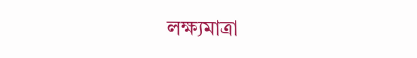লক্ষ্যমাত্রা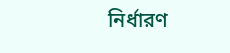নির্ধারণ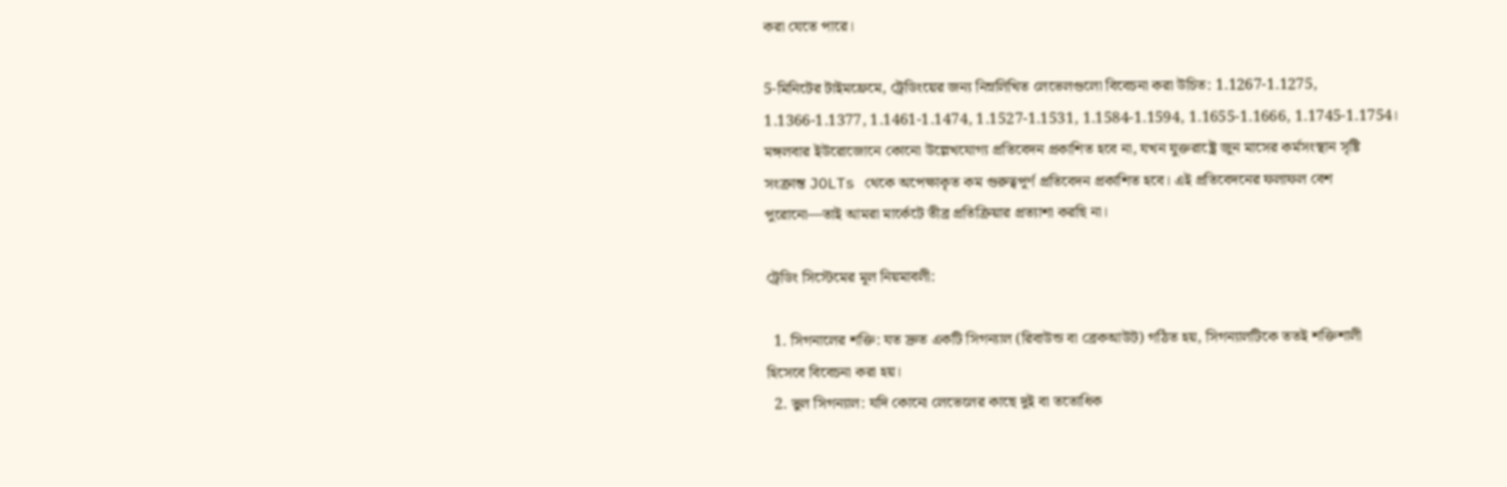করা যেতে পারে।

5-মিনিটের টাইমফ্রেমে, ট্রেডিংয়ের জন্য নিম্নলিখিত লেভেলগুলো বিবেচনা করা উচিত: 1.1267-1.1275, 1.1366-1.1377, 1.1461-1.1474, 1.1527-1.1531, 1.1584-1.1594, 1.1655-1.1666, 1.1745-1.1754। মঙ্গলবার ইউরোজোনে কোনো উল্লেখযোগ্য প্রতিবেদন প্রকাশিত হবে না, যখন যুক্তরাষ্ট্রে জুন মাসের কর্মসংস্থান সৃষ্টি সংক্রান্ত JOLTs থেকে অপেক্ষাকৃত কম গুরুত্বপূর্ণ প্রতিবেদন প্রকাশিত হবে। এই প্রতিবেদনের ফলাফল বেশ পুরোনো—তাই আমরা মার্কেটে তীব্র প্রতিক্রিয়ার প্রত্যাশা করছি না।

ট্রেডিং সিস্টেমের মূল নিয়মাবলী:

  1. সিগনালের শক্তি: যত দ্রুত একটি সিগন্যাল (রিবাউন্ড বা ব্রেকআউট) গঠিত হয়, সিগন্যালটিকে ততই শক্তিশালী হিসেবে বিবেচনা করা হয়।
  2. ভুল সিগন্যাল: যদি কোনো লেভেলের কাছে দুই বা ততোধিক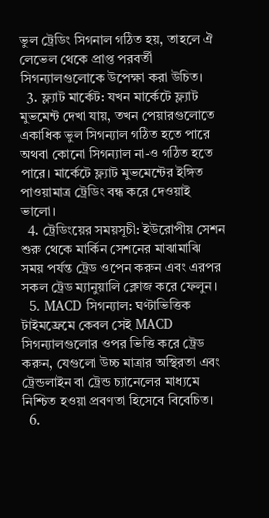ভুল ট্রেডিং সিগনাল গঠিত হয়, তাহলে ঐ লেভেল থেকে প্রাপ্ত পরবর্তী সিগন্যালগুলোকে উপেক্ষা করা উচিত।
  3. ফ্ল্যাট মার্কেট: যখন মার্কেটে ফ্ল্যাট মুভমেন্ট দেখা যায়, তখন পেয়ারগুলোতে একাধিক ভুল সিগন্যাল গঠিত হতে পারে অথবা কোনো সিগন্যাল না-ও গঠিত হতে পারে। মার্কেটে ফ্ল্যাট মুভমেন্টের ইঙ্গিত পাওয়ামাত্র ট্রেডিং বন্ধ করে দেওয়াই ভালো।
  4. ট্রেডিংয়ের সময়সূচী: ইউরোপীয় সেশন শুরু থেকে মার্কিন সেশনের মাঝামাঝি সময় পর্যন্ত ট্রেড ওপেন করুন এবং এরপর সকল ট্রেড ম্যানুয়ালি ক্লোজ করে ফেলুন।
  5. MACD সিগন্যাল: ঘণ্টাভিত্তিক টাইমফ্রেমে কেবল সেই MACD সিগন্যালগুলোর ওপর ভিত্তি করে ট্রেড করুন, যেগুলো উচ্চ মাত্রার অস্থিরতা এবং ট্রেন্ডলাইন বা ট্রেন্ড চ্যানেলের মাধ্যমে নিশ্চিত হওয়া প্রবণতা হিসেবে বিবেচিত।
  6.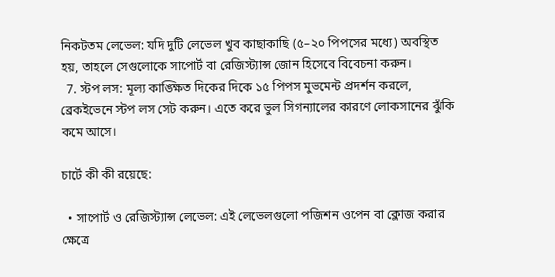নিকটতম লেভেল: যদি দুটি লেভেল খুব কাছাকাছি (৫–২০ পিপসের মধ্যে) অবস্থিত হয়, তাহলে সেগুলোকে সাপোর্ট বা রেজিস্ট্যান্স জোন হিসেবে বিবেচনা করুন।
  7. স্টপ লস: মূল্য কাঙ্ক্ষিত দিকের দিকে ১৫ পিপস মুভমেন্ট প্রদর্শন করলে, ব্রেকইভেনে স্টপ লস সেট করুন। এতে করে ভুল সিগন্যালের কারণে লোকসানের ঝুঁকি কমে আসে।

চার্টে কী কী রয়েছে:

  • সাপোর্ট ও রেজিস্ট্যান্স লেভেল: এই লেভেলগুলো পজিশন ওপেন বা ক্লোজ করার ক্ষেত্রে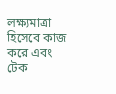লক্ষ্যমাত্রা হিসেবে কাজ করে এবং টেক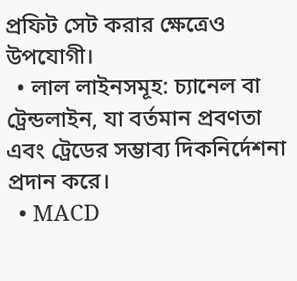প্রফিট সেট করার ক্ষেত্রেও উপযোগী।
  • লাল লাইনসমূহ: চ্যানেল বা ট্রেন্ডলাইন, যা বর্তমান প্রবণতা এবং ট্রেডের সম্ভাব্য দিকনির্দেশনা প্রদান করে।
  • MACD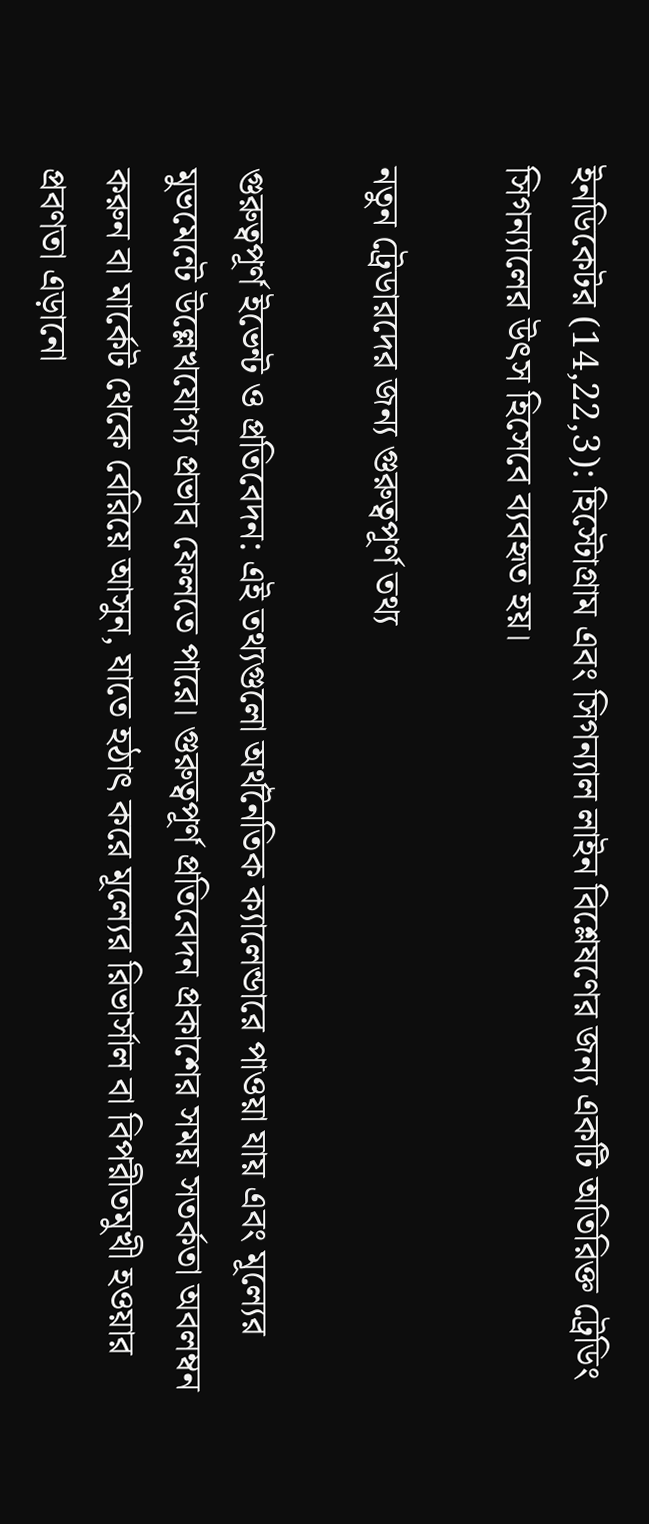ইনডিকেটর (14,22,3): হিস্টোগ্রাম এবং সিগন্যাল লাইন বিশ্লেষণের জন্য একটি অতিরিক্ত ট্রেডিং সিগন্যালের উৎস হিসেবে ব্যবহৃত হয়।

নতুন ট্রেডারদের জন্য গুরুত্বপূর্ণ তথ্য

গুরুত্বপূর্ণ ইভেন্ট ও প্রতিবেদন: এই তথ্যগুলো অর্থনৈতিক ক্যালেন্ডারে পাওয়া যায় এবং মূল্যের মুভমেন্টে উল্লেখযোগ্য প্রভাব ফেলতে পারে। গুরুত্বপূর্ণ প্রতিবেদন প্রকাশের সময় সতর্কতা অবলম্বন করুন বা মার্কেট থেকে বেরিয়ে আসুন, যাতে হঠাৎ করে মূল্যের রিভার্সাল বা বিপরীতমুখী হওয়ার প্রবণতা এড়ানো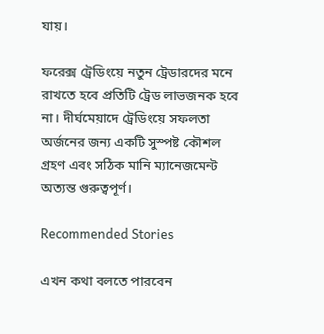যায়।

ফরেক্স ট্রেডিংয়ে নতুন ট্রেডারদের মনে রাখতে হবে প্রতিটি ট্রেড লাভজনক হবে না। দীর্ঘমেয়াদে ট্রেডিংয়ে সফলতা অর্জনের জন্য একটি সুস্পষ্ট কৌশল গ্রহণ এবং সঠিক মানি ম্যানেজমেন্ট অত্যন্ত গুরুত্বপূর্ণ।

Recommended Stories

এখন কথা বলতে পারবেন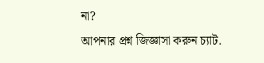না?
আপনার প্রশ্ন জিজ্ঞাসা করুন চ্যাট.